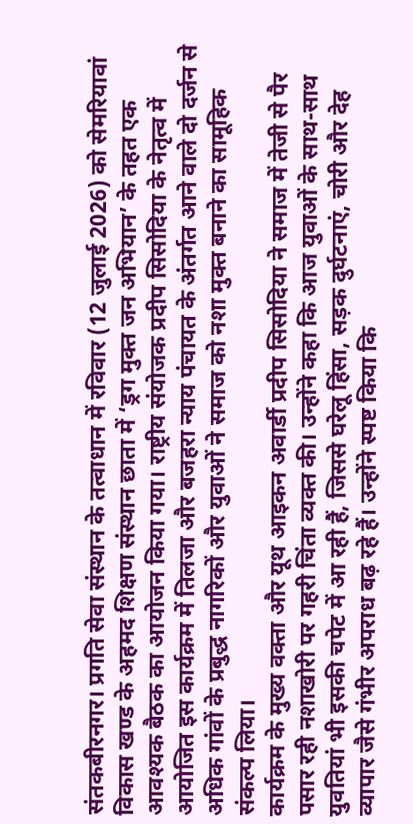संतकबीरनगर। प्रगति सेवा संस्थान के तत्वाधान में रविवार (12 जुलाई 2026) को सेमरियावां विकास खण्ड के अहमद शिक्षण संस्थान छाता में ‘ड्रग मुक्त जन अभियान’ के तहत एक आवश्यक बैठक का आयोजन किया गया। राष्ट्रीय संयोजक प्रदीप सिसोदिया के नेतृत्व में आयोजित इस कार्यक्रम में तिलजा और बजहरा न्याय पंचायत के अंतर्गत आने वाले दो दर्जन से अधिक गांवों के प्रबुद्ध नागरिकों और युवाओं ने समाज को नशा मुक्त बनाने का सामूहिक संकल्प लिया।
कार्यक्रम के मुख्य वक्ता और यूथ आइकन अवार्डी प्रदीप सिसोदिया ने समाज में तेजी से पैर पसार रही नशाखोरी पर गहरी चिंता व्यक्त की। उन्होंने कहा कि आज युवाओं के साथ-साथ युवतियां भी इसकी चपेट में आ रही हैं, जिससे घरेलू हिंसा, सड़क दुर्घटनाएं, चोरी और देह व्यापार जैसे गंभीर अपराध बढ़ रहे हैं। उन्होंने स्पष्ट किया कि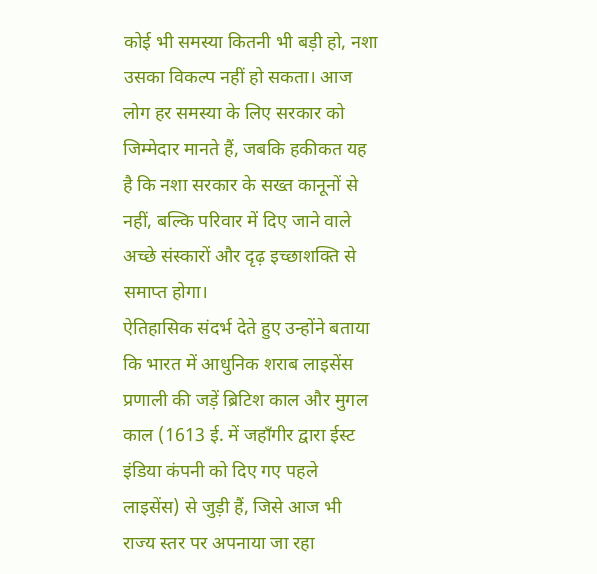कोई भी समस्या कितनी भी बड़ी हो, नशा उसका विकल्प नहीं हो सकता। आज लोग हर समस्या के लिए सरकार को जिम्मेदार मानते हैं, जबकि हकीकत यह है कि नशा सरकार के सख्त कानूनों से नहीं, बल्कि परिवार में दिए जाने वाले अच्छे संस्कारों और दृढ़ इच्छाशक्ति से समाप्त होगा।
ऐतिहासिक संदर्भ देते हुए उन्होंने बताया कि भारत में आधुनिक शराब लाइसेंस प्रणाली की जड़ें ब्रिटिश काल और मुगल काल (1613 ई. में जहाँगीर द्वारा ईस्ट इंडिया कंपनी को दिए गए पहले लाइसेंस) से जुड़ी हैं, जिसे आज भी राज्य स्तर पर अपनाया जा रहा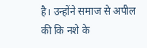है। उन्होंने समाज से अपील की कि नशे के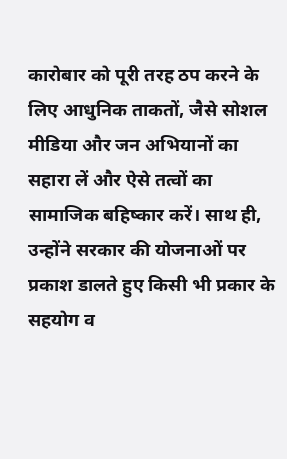कारोबार को पूरी तरह ठप करने के लिए आधुनिक ताकतों, जैसे सोशल मीडिया और जन अभियानों का सहारा लें और ऐसे तत्वों का सामाजिक बहिष्कार करें। साथ ही, उन्होंने सरकार की योजनाओं पर प्रकाश डालते हुए किसी भी प्रकार के सहयोग व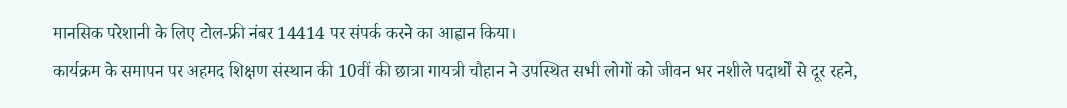मानसिक परेशानी के लिए टोल-फ्री नंबर 14414 पर संपर्क करने का आह्वान किया।
कार्यक्रम के समापन पर अहमद शिक्षण संस्थान की 10वीं की छात्रा गायत्री चौहान ने उपस्थित सभी लोगों को जीवन भर नशीले पदार्थों से दूर रहने,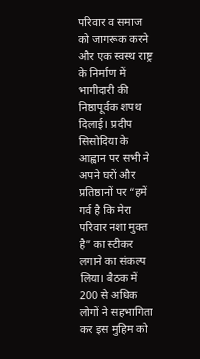परिवार व समाज को जागरूक करने और एक स्वस्थ राष्ट्र के निर्माण में भागीदारी की निष्ठापूर्वक शपथ दिलाई। प्रदीप सिसोदिया के आह्वान पर सभी ने अपने घरों और प्रतिष्ठानों पर “हमें गर्व है कि मेरा परिवार नशा मुक्त है” का स्टीकर लगाने का संकल्प लिया। बैठक में 200 से अधिक लोगों ने सहभागिता कर इस मुहिम को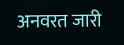अनवरत जारी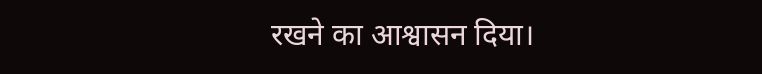रखने का आश्वासन दिया।